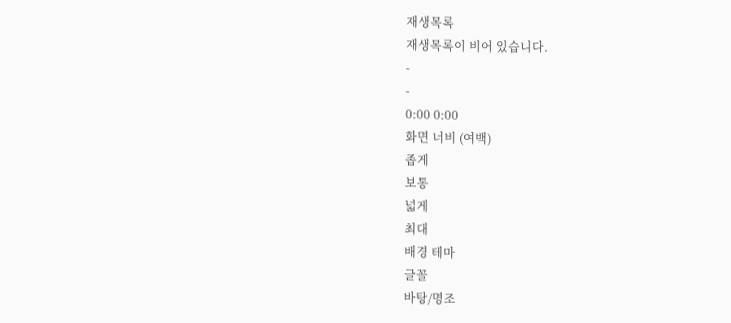재생목록
재생목록이 비어 있습니다.
-
-
0:00 0:00
화면 너비 (여백)
좁게
보통
넓게
최대
배경 테마
글꼴
바탕/명조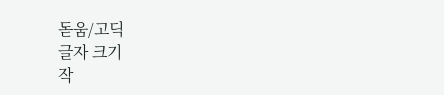돋움/고딕
글자 크기
작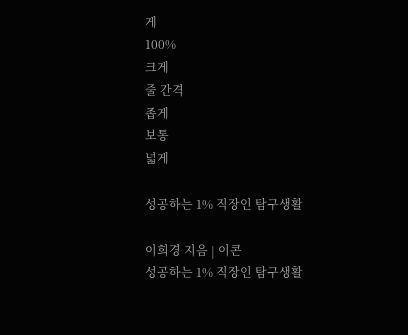게
100%
크게
줄 간격
좁게
보통
넓게

성공하는 1% 직장인 탐구생활

이희경 지음 | 이콘
성공하는 1% 직장인 탐구생활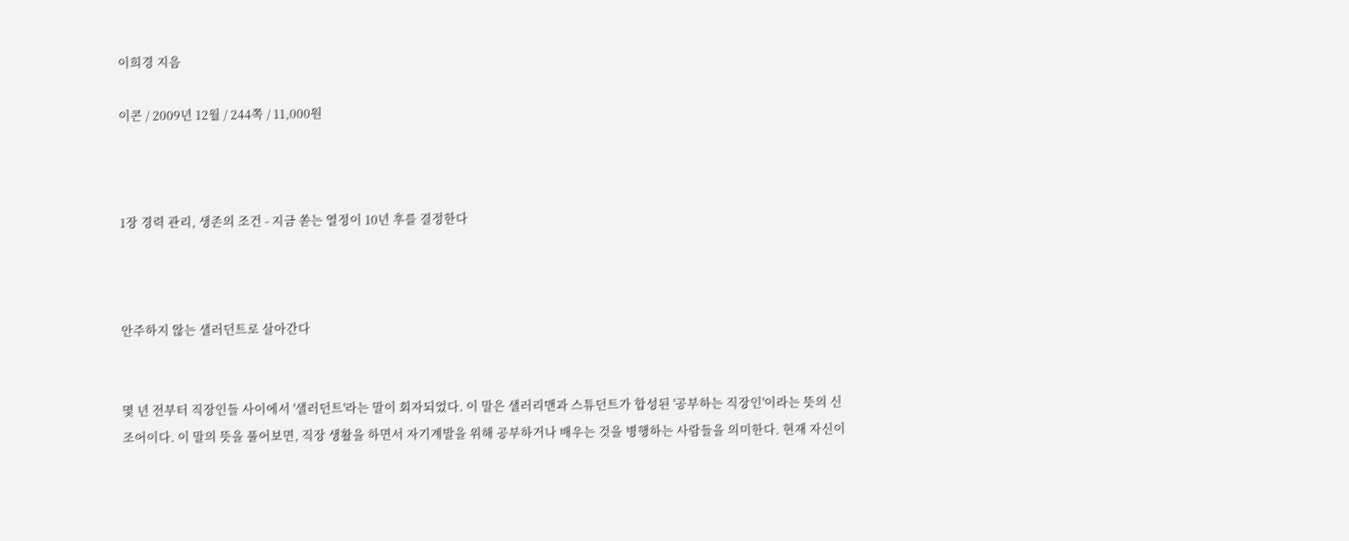이희경 지음

이콘 / 2009년 12월 / 244쪽 / 11,000원



1장 경력 관리, 생존의 조건 - 지금 쏟는 열정이 10년 후를 결정한다



안주하지 않는 샐러던트로 살아간다


몇 년 전부터 직장인들 사이에서 '샐러던트'라는 말이 회자되었다. 이 말은 샐러리맨과 스튜던트가 합성된 '공부하는 직장인'이라는 뜻의 신조어이다. 이 말의 뜻을 풀어보면, 직장 생활을 하면서 자기계발을 위해 공부하거나 배우는 것을 병행하는 사람들을 의미한다. 현재 자신이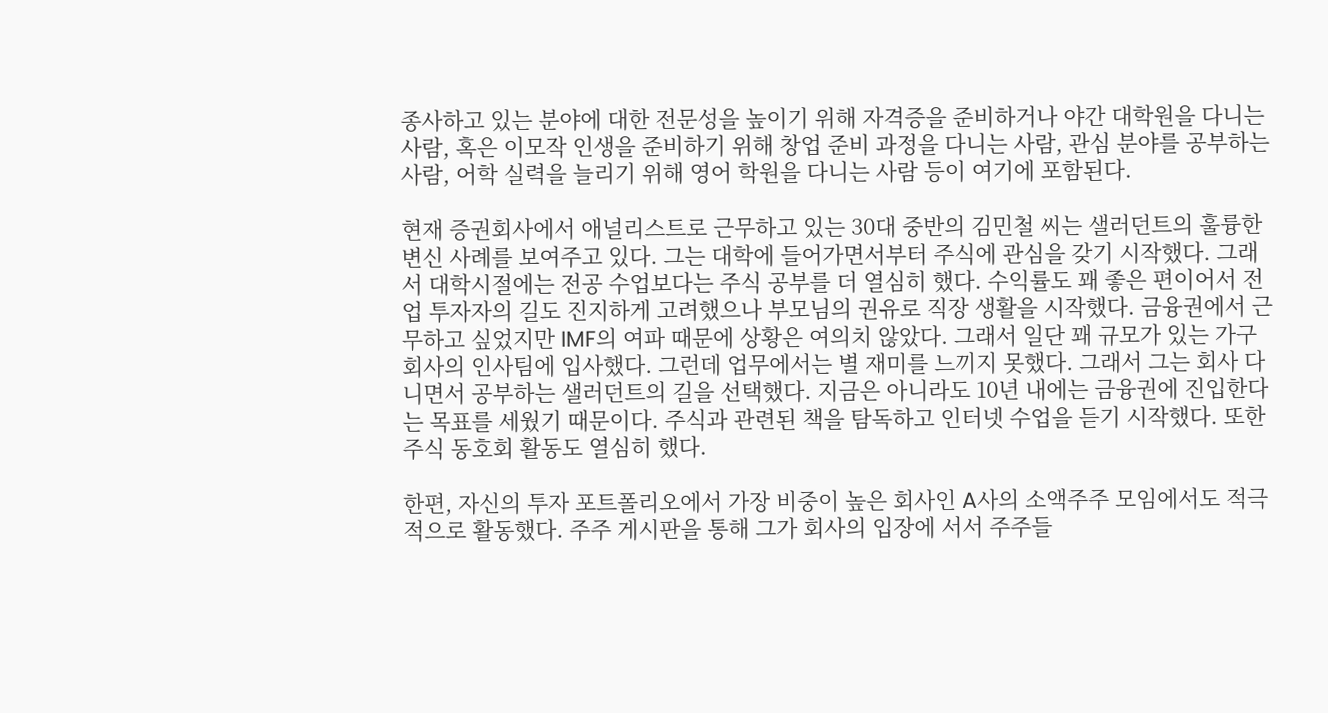종사하고 있는 분야에 대한 전문성을 높이기 위해 자격증을 준비하거나 야간 대학원을 다니는 사람, 혹은 이모작 인생을 준비하기 위해 창업 준비 과정을 다니는 사람, 관심 분야를 공부하는 사람, 어학 실력을 늘리기 위해 영어 학원을 다니는 사람 등이 여기에 포함된다.

현재 증권회사에서 애널리스트로 근무하고 있는 30대 중반의 김민철 씨는 샐러던트의 훌륭한 변신 사례를 보여주고 있다. 그는 대학에 들어가면서부터 주식에 관심을 갖기 시작했다. 그래서 대학시절에는 전공 수업보다는 주식 공부를 더 열심히 했다. 수익률도 꽤 좋은 편이어서 전업 투자자의 길도 진지하게 고려했으나 부모님의 권유로 직장 생활을 시작했다. 금융권에서 근무하고 싶었지만 IMF의 여파 때문에 상황은 여의치 않았다. 그래서 일단 꽤 규모가 있는 가구회사의 인사팀에 입사했다. 그런데 업무에서는 별 재미를 느끼지 못했다. 그래서 그는 회사 다니면서 공부하는 샐러던트의 길을 선택했다. 지금은 아니라도 10년 내에는 금융권에 진입한다는 목표를 세웠기 때문이다. 주식과 관련된 책을 탐독하고 인터넷 수업을 듣기 시작했다. 또한 주식 동호회 활동도 열심히 했다.

한편, 자신의 투자 포트폴리오에서 가장 비중이 높은 회사인 A사의 소액주주 모임에서도 적극적으로 활동했다. 주주 게시판을 통해 그가 회사의 입장에 서서 주주들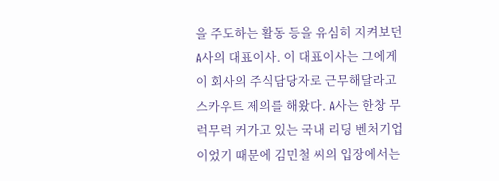을 주도하는 활동 등을 유심히 지켜보던 A사의 대표이사. 이 대표이사는 그에게 이 회사의 주식담당자로 근무해달라고 스카우트 제의를 해왔다. A사는 한창 무럭무럭 커가고 있는 국내 리딩 벤처기업이었기 때문에 김민철 씨의 입장에서는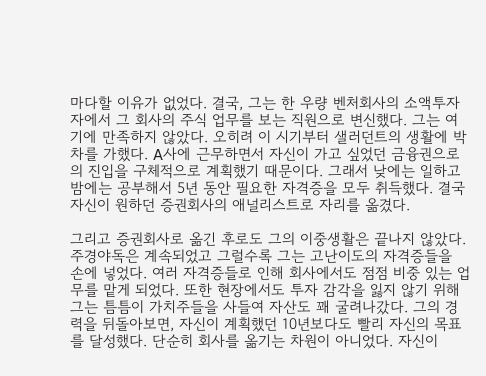마다할 이유가 없었다. 결국, 그는 한 우량 벤처회사의 소액투자자에서 그 회사의 주식 업무를 보는 직원으로 변신했다. 그는 여기에 만족하지 않았다. 오히려 이 시기부터 샐러던트의 생활에 박차를 가했다. A사에 근무하면서 자신이 가고 싶었던 금융권으로의 진입을 구체적으로 계획했기 때문이다. 그래서 낮에는 일하고 밤에는 공부해서 5년 동안 필요한 자격증을 모두 취득했다. 결국 자신이 원하던 증권회사의 애널리스트로 자리를 옮겼다.

그리고 증권회사로 옮긴 후로도 그의 이중생활은 끝나지 않았다. 주경야독은 계속되었고 그럴수록 그는 고난이도의 자격증들을 손에 넣었다. 여러 자격증들로 인해 회사에서도 점점 비중 있는 업무를 맡게 되었다. 또한 현장에서도 투자 감각을 잃지 않기 위해 그는 틈틈이 가치주들을 사들여 자산도 꽤 굴려나갔다. 그의 경력을 뒤돌아보면, 자신이 계획했던 10년보다도 빨리 자신의 목표를 달성했다. 단순히 회사를 옮기는 차원이 아니었다. 자신이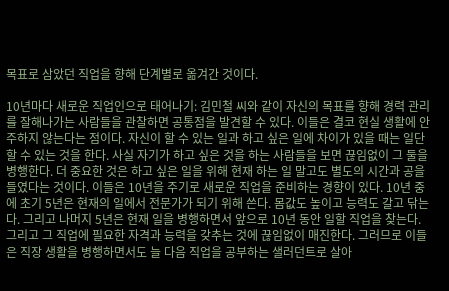목표로 삼았던 직업을 향해 단계별로 옮겨간 것이다.

10년마다 새로운 직업인으로 태어나기: 김민철 씨와 같이 자신의 목표를 향해 경력 관리를 잘해나가는 사람들을 관찰하면 공통점을 발견할 수 있다. 이들은 결코 현실 생활에 안주하지 않는다는 점이다. 자신이 할 수 있는 일과 하고 싶은 일에 차이가 있을 때는 일단 할 수 있는 것을 한다. 사실 자기가 하고 싶은 것을 하는 사람들을 보면 끊임없이 그 둘을 병행한다. 더 중요한 것은 하고 싶은 일을 위해 현재 하는 일 말고도 별도의 시간과 공을 들였다는 것이다. 이들은 10년을 주기로 새로운 직업을 준비하는 경향이 있다. 10년 중에 초기 5년은 현재의 일에서 전문가가 되기 위해 쓴다. 몸값도 높이고 능력도 갈고 닦는다. 그리고 나머지 5년은 현재 일을 병행하면서 앞으로 10년 동안 일할 직업을 찾는다. 그리고 그 직업에 필요한 자격과 능력을 갖추는 것에 끊임없이 매진한다. 그러므로 이들은 직장 생활을 병행하면서도 늘 다음 직업을 공부하는 샐러던트로 살아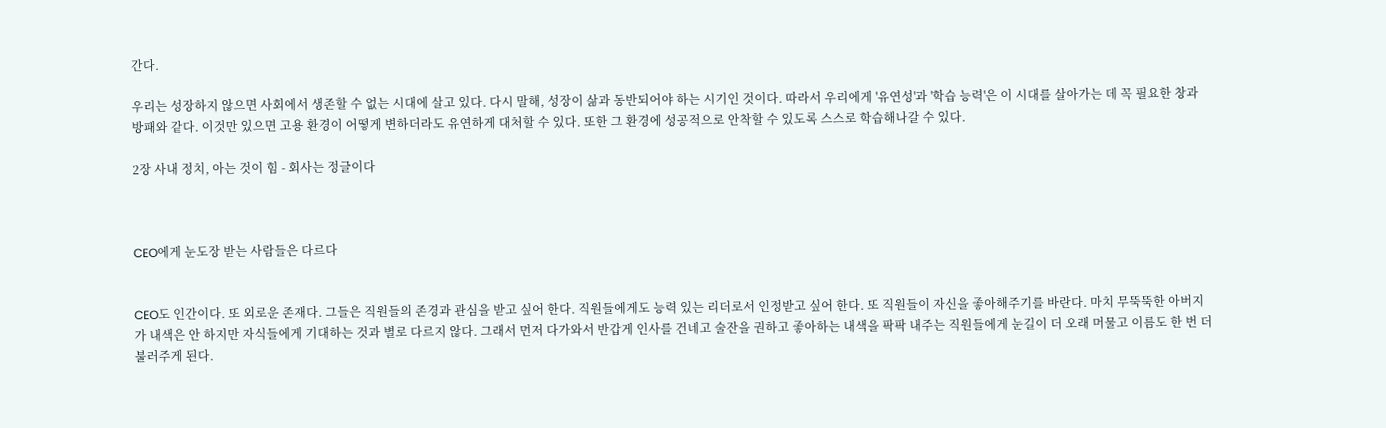간다.

우리는 성장하지 않으면 사회에서 생존할 수 없는 시대에 살고 있다. 다시 말해, 성장이 삶과 동반되어야 하는 시기인 것이다. 따라서 우리에게 '유연성'과 '학습 능력'은 이 시대를 살아가는 데 꼭 필요한 창과 방패와 같다. 이것만 있으면 고용 환경이 어떻게 변하더라도 유연하게 대처할 수 있다. 또한 그 환경에 성공적으로 안착할 수 있도록 스스로 학습해나갈 수 있다.

2장 사내 정치, 아는 것이 힘 - 회사는 정글이다



CEO에게 눈도장 받는 사람들은 다르다


CEO도 인간이다. 또 외로운 존재다. 그들은 직원들의 존경과 관심을 받고 싶어 한다. 직원들에게도 능력 있는 리더로서 인정받고 싶어 한다. 또 직원들이 자신을 좋아해주기를 바란다. 마치 무뚝뚝한 아버지가 내색은 안 하지만 자식들에게 기대하는 것과 별로 다르지 않다. 그래서 먼저 다가와서 반갑게 인사를 건네고 술잔을 권하고 좋아하는 내색을 팍팍 내주는 직원들에게 눈길이 더 오래 머물고 이름도 한 번 더 불러주게 된다.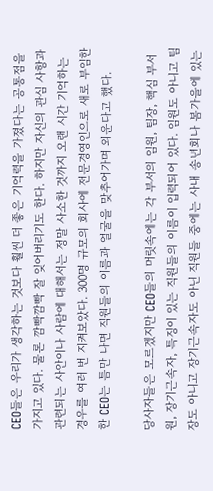CEO들은 우리가 생각하는 것보다 훨씬 더 좋은 기억력을 가졌다는 공통점을 가지고 있다. 물론 깜빡깜빡 잘 잊어버리기도 한다. 하지만 자신의 관심 사항과 관련되는 사안이나 사람에 대해서는 정말 사소한 것까지 오랜 시간 기억하는 경우를 여러 번 지켜보았다. 300명 규모의 회사에 전문경영인으로 새로 부임한 한 CEO는 틈만 나면 직원들의 이름과 얼굴을 맞추어가며 외운다고 했다.

당사자들은 모르겠지만 CEO들의 머릿속에는 각 부서의 임원, 팀장, 핵심 부서원, 장기근속자, 특징이 있는 직원들의 이름이 입력되어 있다. 임원도 아니고 팀장도 아니고 장기근속자도 아닌 직원들 중에는 사내 송년회나 봄가을에 있는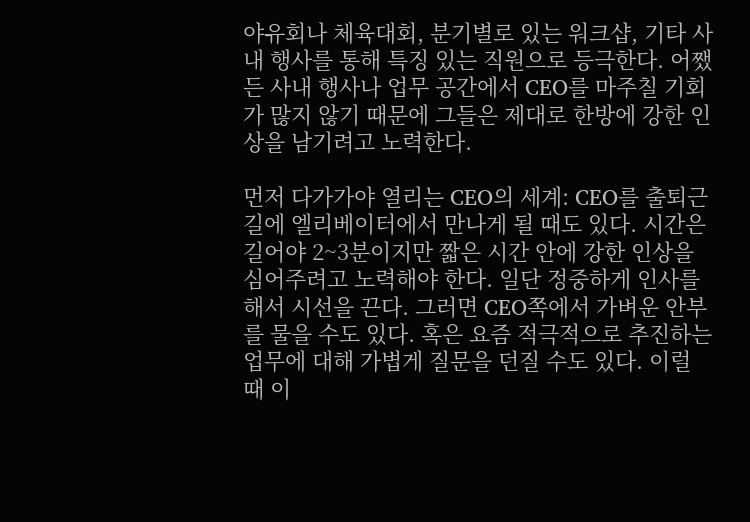야유회나 체육대회, 분기별로 있는 워크샵, 기타 사내 행사를 통해 특징 있는 직원으로 등극한다. 어쨌든 사내 행사나 업무 공간에서 CEO를 마주칠 기회가 많지 않기 때문에 그들은 제대로 한방에 강한 인상을 남기려고 노력한다.

먼저 다가가야 열리는 CEO의 세계: CEO를 출퇴근길에 엘리베이터에서 만나게 될 때도 있다. 시간은 길어야 2~3분이지만 짧은 시간 안에 강한 인상을 심어주려고 노력해야 한다. 일단 정중하게 인사를 해서 시선을 끈다. 그러면 CEO쪽에서 가벼운 안부를 물을 수도 있다. 혹은 요즘 적극적으로 추진하는 업무에 대해 가볍게 질문을 던질 수도 있다. 이럴 때 이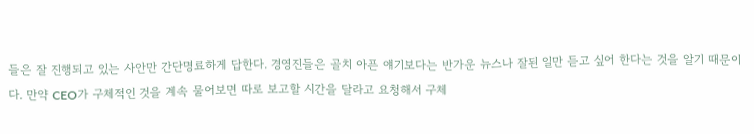들은 잘 진행되고 있는 사안만 간단명료하게 답한다. 경영진들은 골치 아픈 얘기보다는 반가운 뉴스나 잘된 일만 듣고 싶어 한다는 것을 알기 때문이다. 만약 CEO가 구체적인 것을 계속 물어보면 따로 보고할 시간을 달라고 요청해서 구체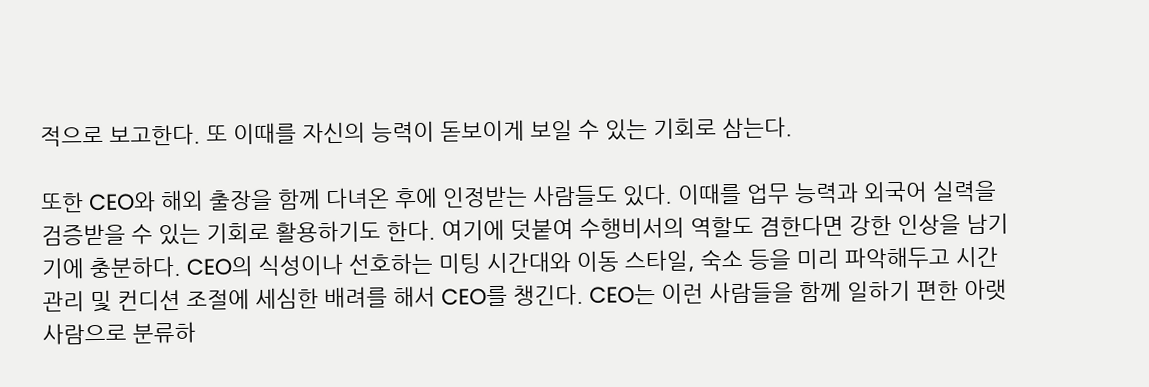적으로 보고한다. 또 이때를 자신의 능력이 돋보이게 보일 수 있는 기회로 삼는다.

또한 CEO와 해외 출장을 함께 다녀온 후에 인정받는 사람들도 있다. 이때를 업무 능력과 외국어 실력을 검증받을 수 있는 기회로 활용하기도 한다. 여기에 덧붙여 수행비서의 역할도 겸한다면 강한 인상을 남기기에 충분하다. CEO의 식성이나 선호하는 미팅 시간대와 이동 스타일, 숙소 등을 미리 파악해두고 시간 관리 및 컨디션 조절에 세심한 배려를 해서 CEO를 챙긴다. CEO는 이런 사람들을 함께 일하기 편한 아랫사람으로 분류하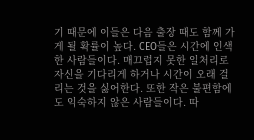기 때문에 이들은 다음 출장 때도 함께 가게 될 확률이 높다. CEO들은 시간에 인색한 사람들이다. 매끄럽지 못한 일처리로 자신을 기다리게 하거나 시간이 오래 걸리는 것을 싫어한다. 또한 작은 불편함에도 익숙하지 않은 사람들이다. 따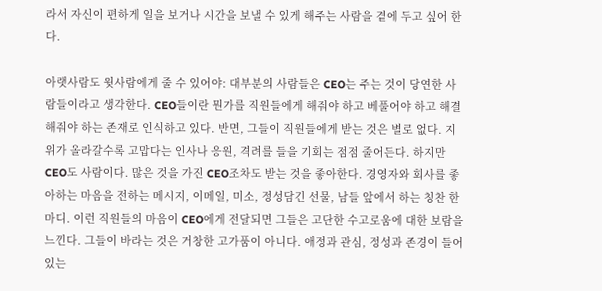라서 자신이 편하게 일을 보거나 시간을 보낼 수 있게 해주는 사람을 곁에 두고 싶어 한다.

아랫사람도 윗사람에게 줄 수 있어야: 대부분의 사람들은 CEO는 주는 것이 당연한 사람들이라고 생각한다. CEO들이란 뭔가를 직원들에게 해줘야 하고 베풀어야 하고 해결해줘야 하는 존재로 인식하고 있다. 반면, 그들이 직원들에게 받는 것은 별로 없다. 지위가 올라갈수록 고맙다는 인사나 응원, 격려를 들을 기회는 점점 줄어든다. 하지만 CEO도 사람이다. 많은 것을 가진 CEO조차도 받는 것을 좋아한다. 경영자와 회사를 좋아하는 마음을 전하는 메시지, 이메일, 미소, 정성담긴 선물, 남들 앞에서 하는 칭찬 한마디. 이런 직원들의 마음이 CEO에게 전달되면 그들은 고단한 수고로움에 대한 보람을 느낀다. 그들이 바라는 것은 거창한 고가품이 아니다. 애정과 관심, 정성과 존경이 들어 있는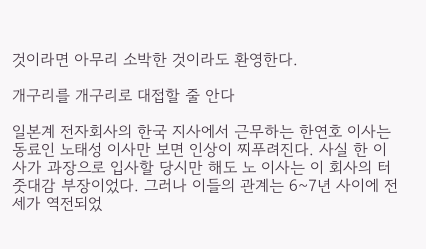것이라면 아무리 소박한 것이라도 환영한다.

개구리를 개구리로 대접할 줄 안다

일본계 전자회사의 한국 지사에서 근무하는 한연호 이사는 동료인 노태성 이사만 보면 인상이 찌푸려진다. 사실 한 이사가 과장으로 입사할 당시만 해도 노 이사는 이 회사의 터줏대감 부장이었다. 그러나 이들의 관계는 6~7년 사이에 전세가 역전되었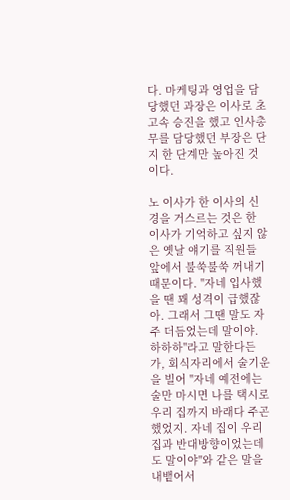다. 마케팅과 영업을 담당했던 과장은 이사로 초고속 승진을 했고 인사총무를 담당했던 부장은 단지 한 단계만 높아진 것이다.

노 이사가 한 이사의 신경을 거스르는 것은 한 이사가 기억하고 싶지 않은 옛날 얘기를 직원들 앞에서 불쑥불쑥 꺼내기 때문이다. "자네 입사했을 땐 꽤 성격이 급했잖아. 그래서 그땐 말도 자주 더듬었는데 말이야. 하하하"라고 말한다든가, 회식자리에서 술기운을 빌어 "자네 예전에는 술만 마시면 나를 택시로 우리 집까지 바래다 주곤 했었지. 자네 집이 우리집과 반대방향이었는데도 말이야"와 같은 말을 내뱉어서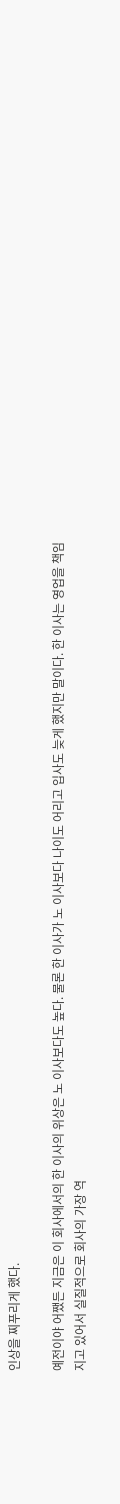인상을 찌푸리게 했다.

예전이야 어쨌든 지금은 이 회사에서의 한 이사의 위상은 노 이사보다도 높다. 물론 한 이사가 노 이사보다 나이도 어리고 입사도 늦게 했지만 말이다. 한 이사는 영업을 책임지고 있어서 실질적으로 회사의 가장 역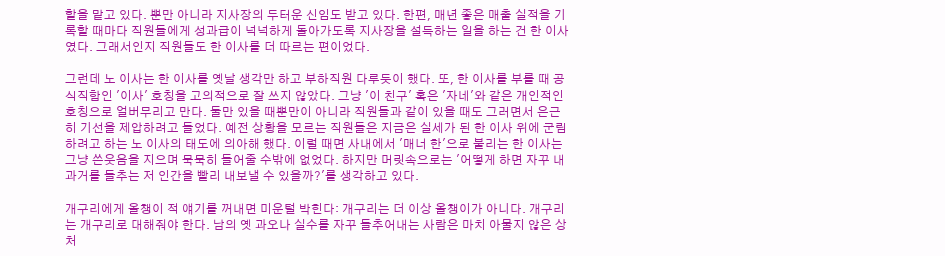할을 맡고 있다. 뿐만 아니라 지사장의 두터운 신임도 받고 있다. 한편, 매년 좋은 매출 실적을 기록할 때마다 직원들에게 성과급이 넉넉하게 돌아가도록 지사장을 설득하는 일을 하는 건 한 이사였다. 그래서인지 직원들도 한 이사를 더 따르는 편이었다.

그런데 노 이사는 한 이사를 옛날 생각만 하고 부하직원 다루듯이 했다. 또, 한 이사를 부를 때 공식직함인 '이사' 호칭을 고의적으로 잘 쓰지 않았다. 그냥 '이 친구' 혹은 '자네'와 같은 개인적인 호칭으로 얼버무리고 만다. 둘만 있을 때뿐만이 아니라 직원들과 같이 있을 때도 그러면서 은근히 기선을 제압하려고 들었다. 예전 상황을 모르는 직원들은 지금은 실세가 된 한 이사 위에 군림하려고 하는 노 이사의 태도에 의아해 했다. 이럴 때면 사내에서 '매너 한'으로 불리는 한 이사는 그냥 쓴웃음을 지으며 묵묵히 들어줄 수밖에 없었다. 하지만 머릿속으로는 '어떻게 하면 자꾸 내 과거를 들추는 저 인간을 빨리 내보낼 수 있을까?'를 생각하고 있다.

개구리에게 올챙이 적 얘기를 꺼내면 미운털 박힌다: 개구리는 더 이상 올챙이가 아니다. 개구리는 개구리로 대해줘야 한다. 남의 옛 과오나 실수를 자꾸 들추어내는 사람은 마치 아물지 않은 상처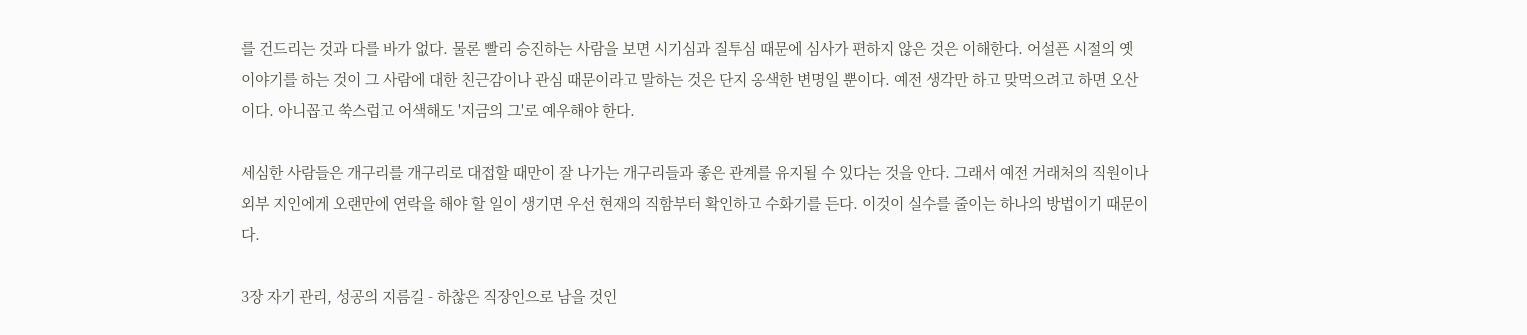를 건드리는 것과 다를 바가 없다. 물론 빨리 승진하는 사람을 보면 시기심과 질투심 때문에 심사가 편하지 않은 것은 이해한다. 어설픈 시절의 옛 이야기를 하는 것이 그 사람에 대한 친근감이나 관심 때문이라고 말하는 것은 단지 옹색한 변명일 뿐이다. 예전 생각만 하고 맞먹으려고 하면 오산이다. 아니꼽고 쑥스럽고 어색해도 '지금의 그'로 예우해야 한다.

세심한 사람들은 개구리를 개구리로 대접할 때만이 잘 나가는 개구리들과 좋은 관계를 유지될 수 있다는 것을 안다. 그래서 예전 거래처의 직원이나 외부 지인에게 오랜만에 연락을 해야 할 일이 생기면 우선 현재의 직함부터 확인하고 수화기를 든다. 이것이 실수를 줄이는 하나의 방법이기 때문이다.

3장 자기 관리, 성공의 지름길 - 하찮은 직장인으로 남을 것인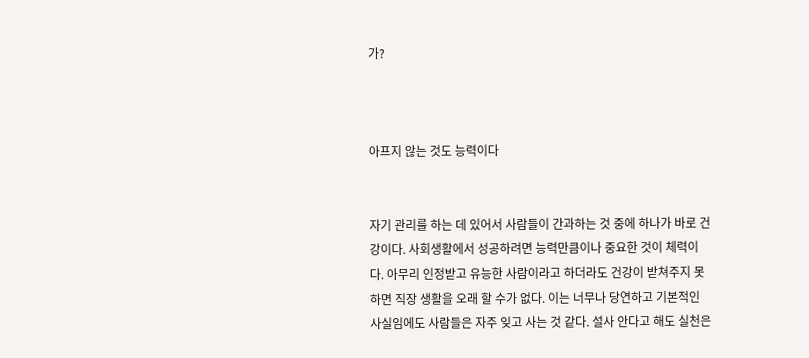가?



아프지 않는 것도 능력이다


자기 관리를 하는 데 있어서 사람들이 간과하는 것 중에 하나가 바로 건강이다. 사회생활에서 성공하려면 능력만큼이나 중요한 것이 체력이다. 아무리 인정받고 유능한 사람이라고 하더라도 건강이 받쳐주지 못하면 직장 생활을 오래 할 수가 없다. 이는 너무나 당연하고 기본적인 사실임에도 사람들은 자주 잊고 사는 것 같다. 설사 안다고 해도 실천은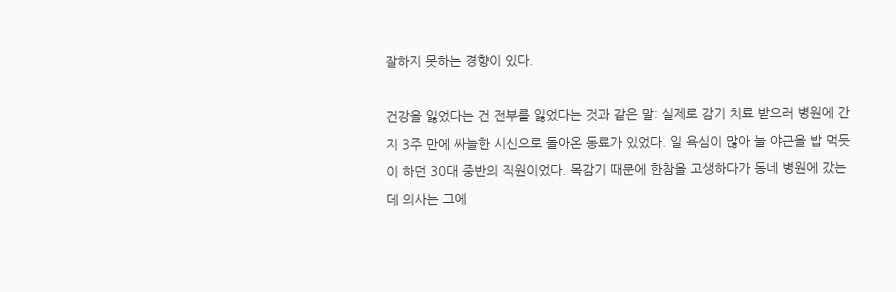잘하지 못하는 경향이 있다.

건강을 잃었다는 건 전부를 잃었다는 것과 같은 말: 실제로 감기 치료 받으러 병원에 간 지 3주 만에 싸늘한 시신으로 돌아온 동료가 있었다. 일 욕심이 많아 늘 야근을 밥 먹듯이 하던 30대 중반의 직원이었다. 목감기 때문에 한참을 고생하다가 동네 병원에 갔는데 의사는 그에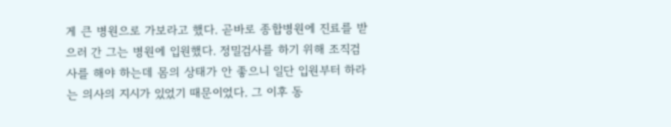게 큰 병원으로 가보라고 했다. 곧바로 종합병원에 진료를 받으러 간 그는 병원에 입원했다. 정밀검사를 하기 위해 조직검사를 해야 하는데 몸의 상태가 안 좋으니 일단 입원부터 하라는 의사의 지시가 있었기 때문이었다. 그 이후 동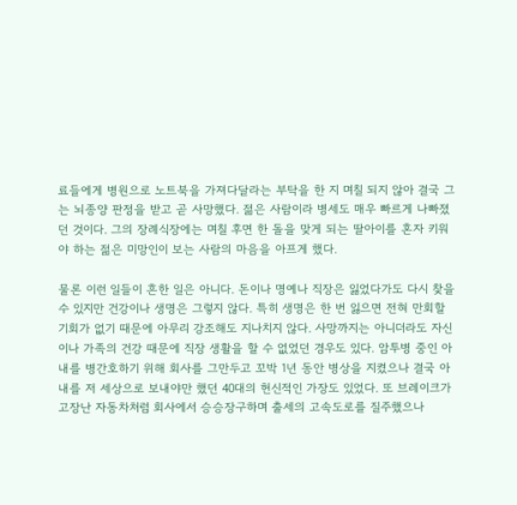료들에게 병원으로 노트북을 가져다달라는 부탁을 한 지 며칠 되지 않아 결국 그는 뇌종양 판정을 받고 곧 사망했다. 젊은 사람이라 병세도 매우 빠르게 나빠졌던 것이다. 그의 장례식장에는 며칠 후면 한 돌을 맞게 되는 딸아이를 혼자 키워야 하는 젊은 미망인이 보는 사람의 마음을 아프게 했다.

물론 이런 일들이 흔한 일은 아니다. 돈이나 명예나 직장은 잃었다가도 다시 찾을 수 있지만 건강이나 생명은 그렇지 않다. 특히 생명은 한 번 잃으면 전혀 만회할 기회가 없기 때문에 아무리 강조해도 지나치지 않다. 사망까지는 아니더라도 자신이나 가족의 건강 때문에 직장 생활을 할 수 없었던 경우도 있다. 암투병 중인 아내를 병간호하기 위해 회사를 그만두고 꼬박 1년 동안 병상을 지켰으나 결국 아내를 저 세상으로 보내야만 했던 40대의 헌신적인 가장도 있었다. 또 브레이크가 고장난 자동차처럼 회사에서 승승장구하며 출세의 고속도로를 질주했으나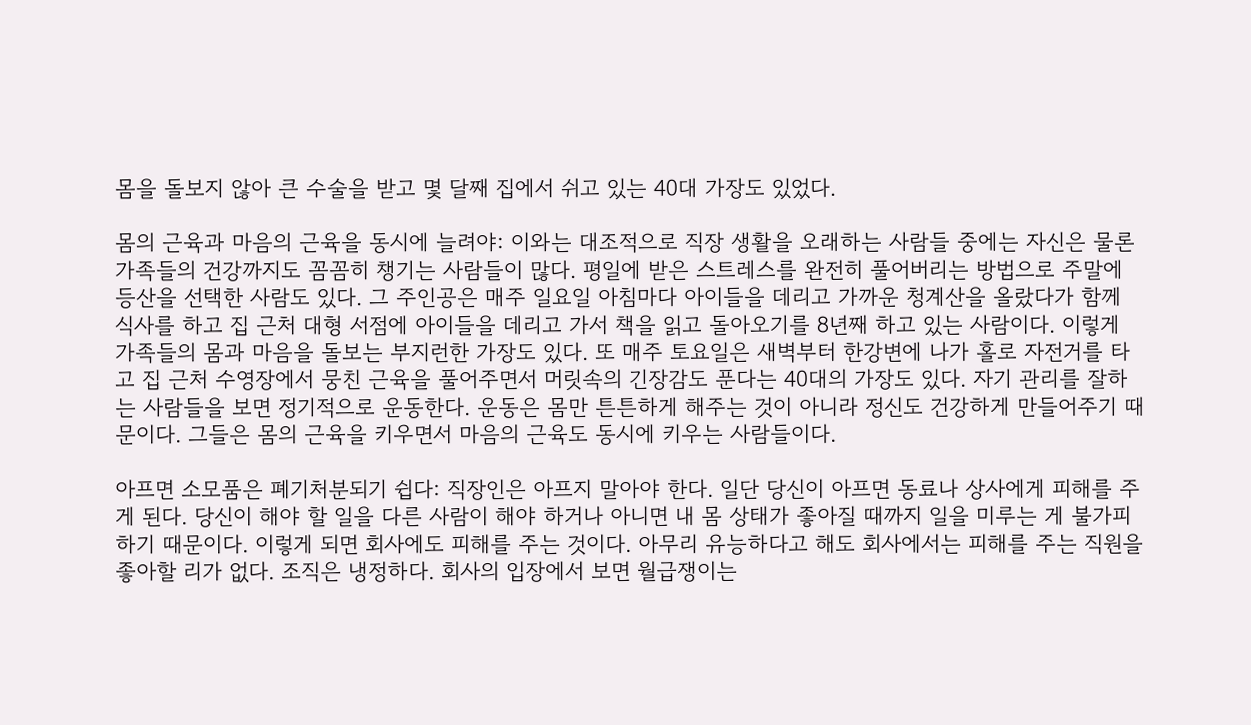몸을 돌보지 않아 큰 수술을 받고 몇 달째 집에서 쉬고 있는 40대 가장도 있었다.

몸의 근육과 마음의 근육을 동시에 늘려야: 이와는 대조적으로 직장 생활을 오래하는 사람들 중에는 자신은 물론 가족들의 건강까지도 꼼꼼히 챙기는 사람들이 많다. 평일에 받은 스트레스를 완전히 풀어버리는 방법으로 주말에 등산을 선택한 사람도 있다. 그 주인공은 매주 일요일 아침마다 아이들을 데리고 가까운 청계산을 올랐다가 함께 식사를 하고 집 근처 대형 서점에 아이들을 데리고 가서 책을 읽고 돌아오기를 8년째 하고 있는 사람이다. 이렇게 가족들의 몸과 마음을 돌보는 부지런한 가장도 있다. 또 매주 토요일은 새벽부터 한강변에 나가 홀로 자전거를 타고 집 근처 수영장에서 뭉친 근육을 풀어주면서 머릿속의 긴장감도 푼다는 40대의 가장도 있다. 자기 관리를 잘하는 사람들을 보면 정기적으로 운동한다. 운동은 몸만 튼튼하게 해주는 것이 아니라 정신도 건강하게 만들어주기 때문이다. 그들은 몸의 근육을 키우면서 마음의 근육도 동시에 키우는 사람들이다.

아프면 소모품은 폐기처분되기 쉽다: 직장인은 아프지 말아야 한다. 일단 당신이 아프면 동료나 상사에게 피해를 주게 된다. 당신이 해야 할 일을 다른 사람이 해야 하거나 아니면 내 몸 상태가 좋아질 때까지 일을 미루는 게 불가피하기 때문이다. 이렇게 되면 회사에도 피해를 주는 것이다. 아무리 유능하다고 해도 회사에서는 피해를 주는 직원을 좋아할 리가 없다. 조직은 냉정하다. 회사의 입장에서 보면 월급쟁이는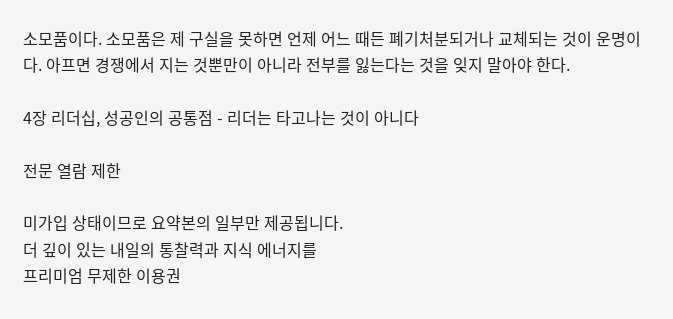소모품이다. 소모품은 제 구실을 못하면 언제 어느 때든 폐기처분되거나 교체되는 것이 운명이다. 아프면 경쟁에서 지는 것뿐만이 아니라 전부를 잃는다는 것을 잊지 말아야 한다.

4장 리더십, 성공인의 공통점 - 리더는 타고나는 것이 아니다

전문 열람 제한

미가입 상태이므로 요약본의 일부만 제공됩니다.
더 깊이 있는 내일의 통찰력과 지식 에너지를
프리미엄 무제한 이용권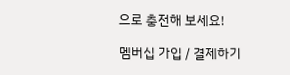으로 충전해 보세요!

멤버십 가입 / 결제하기